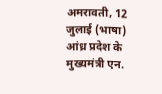अमरावती, 12 जुलाई (भाषा) आंध्र प्रदेश के मुख्यमंत्री एन.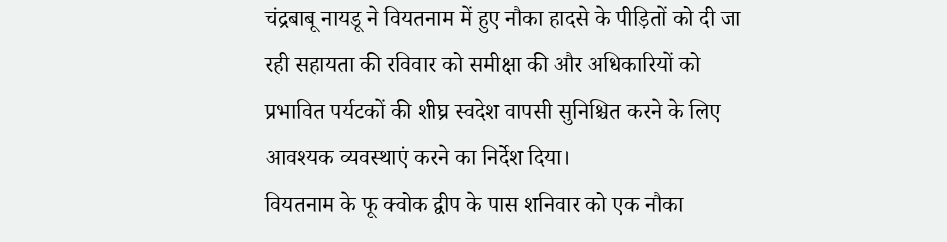चंद्रबाबू नायडू ने वियतनाम में हुए नौका हादसे के पीड़ितों को दी जा रही सहायता की रविवार को समीक्षा की और अधिकारियों को प्रभावित पर्यटकों की शीघ्र स्वदेश वापसी सुनिश्चित करने के लिए आवश्यक व्यवस्थाएं करने का निर्देश दिया।
वियतनाम के फू क्वोक द्वीप के पास शनिवार को एक नौका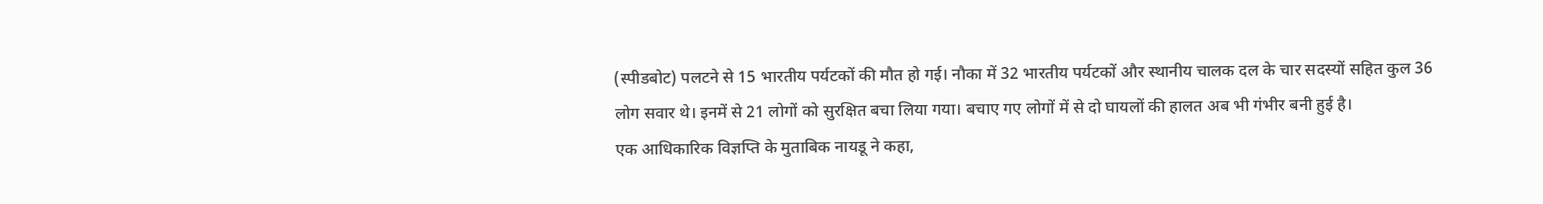(स्पीडबोट) पलटने से 15 भारतीय पर्यटकों की मौत हो गई। नौका में 32 भारतीय पर्यटकों और स्थानीय चालक दल के चार सदस्यों सहित कुल 36 लोग सवार थे। इनमें से 21 लोगों को सुरक्षित बचा लिया गया। बचाए गए लोगों में से दो घायलों की हालत अब भी गंभीर बनी हुई है।
एक आधिकारिक विज्ञप्ति के मुताबिक नायडू ने कहा,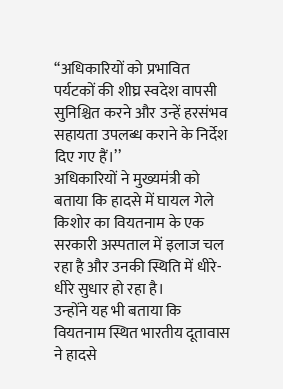‘‘अधिकारियों को प्रभावित पर्यटकों की शीघ्र स्वदेश वापसी सुनिश्चित करने और उन्हें हरसंभव सहायता उपलब्ध कराने के निर्देश दिए गए हैं।’’
अधिकारियों ने मुख्यमंत्री को बताया कि हादसे में घायल गेले किशोर का वियतनाम के एक सरकारी अस्पताल में इलाज चल रहा है और उनकी स्थिति में धीरे-धीरे सुधार हो रहा है।
उन्होंने यह भी बताया कि वियतनाम स्थित भारतीय दूतावास ने हादसे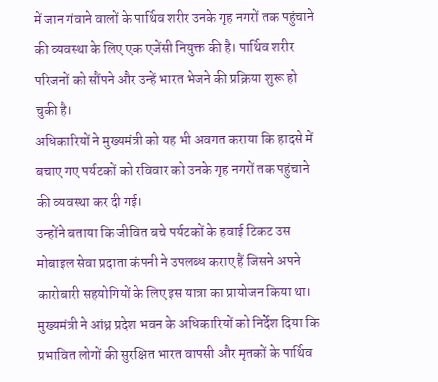में जान गंवाने वालों के पार्थिव शरीर उनके गृह नगरों तक पहुंचाने की व्यवस्था के लिए एक एजेंसी नियुक्त की है। पार्थिव शरीर परिजनों को सौंपने और उन्हें भारत भेजने की प्रक्रिया शुरू हो चुकी है।
अधिकारियों ने मुख्यमंत्री को यह भी अवगत कराया कि हादसे में बचाए गए पर्यटकों को रविवार को उनके गृह नगरों तक पहुंचाने की व्यवस्था कर दी गई।
उन्होंने बताया कि जीवित बचे पर्यटकों के हवाई टिकट उस मोबाइल सेवा प्रदाता कंपनी ने उपलब्ध कराए हैं जिसने अपने कारोबारी सहयोगियों के लिए इस यात्रा का प्रायोजन किया था।
मुख्यमंत्री ने आंध्र प्रदेश भवन के अधिकारियों को निर्देश दिया कि प्रभावित लोगों की सुरक्षित भारत वापसी और मृतकों के पार्थिव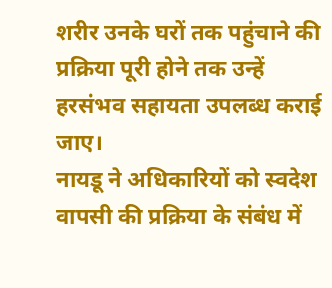शरीर उनके घरों तक पहुंचाने की प्रक्रिया पूरी होने तक उन्हें हरसंभव सहायता उपलब्ध कराई जाए।
नायडू ने अधिकारियों को स्वदेश वापसी की प्रक्रिया के संबंध में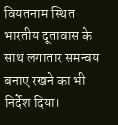वियतनाम स्थित भारतीय दूतावास के साथ लगातार समन्वय बनाए रखने का भी निर्देश दिया।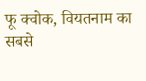फू क्वोक, वियतनाम का सबसे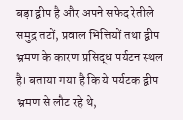बड़ा द्वीप है और अपने सफेद रेतीले समुद्र तटों, प्रवाल भित्तियों तथा द्वीप भ्रमण के कारण प्रसिद्ध पर्यटन स्थल है। बताया गया है कि ये पर्यटक द्वीप भ्रमण से लौट रहे थे,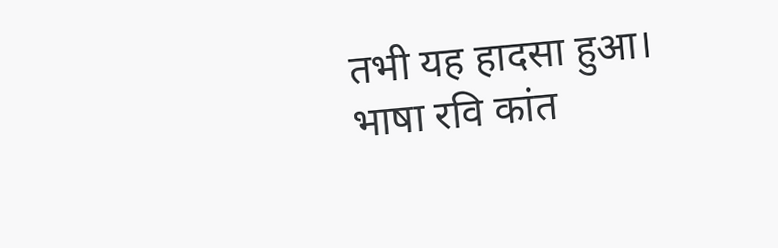तभी यह हादसा हुआ।
भाषा रवि कांत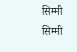सिम्मी
सिम्मी